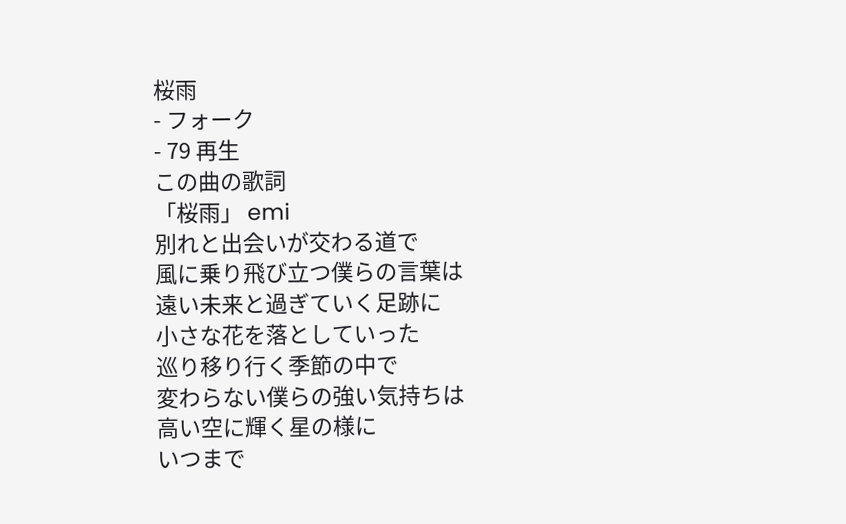桜雨
- フォーク
- 79 再生
この曲の歌詞
「桜雨」 emi
別れと出会いが交わる道で
風に乗り飛び立つ僕らの言葉は
遠い未来と過ぎていく足跡に
小さな花を落としていった
巡り移り行く季節の中で
変わらない僕らの強い気持ちは
高い空に輝く星の様に
いつまで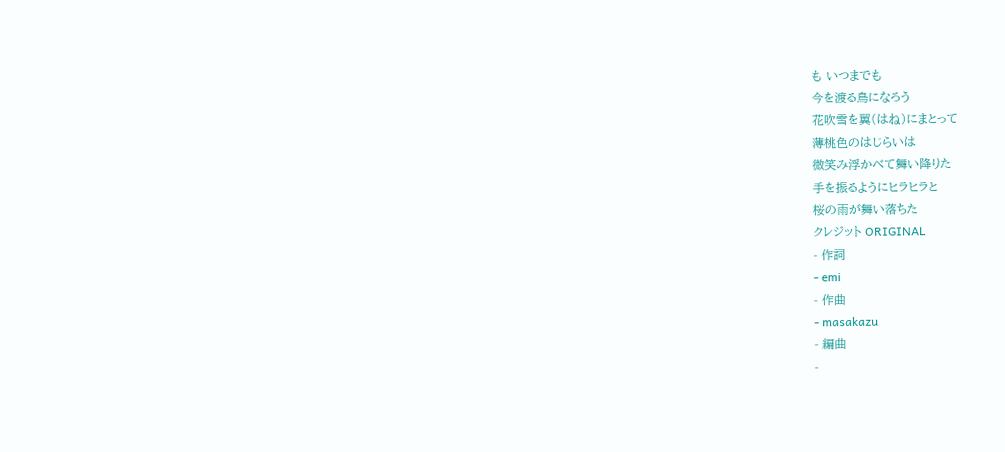も いつまでも
今を渡る鳥になろう
花吹雪を翼(はね)にまとって
薄桃色のはじらいは
微笑み浮かべて舞い降りた
手を振るようにヒラヒラと
桜の雨が舞い落ちた
クレジット ORIGINAL
- 作詞
- emi
- 作曲
- masakazu
- 編曲
-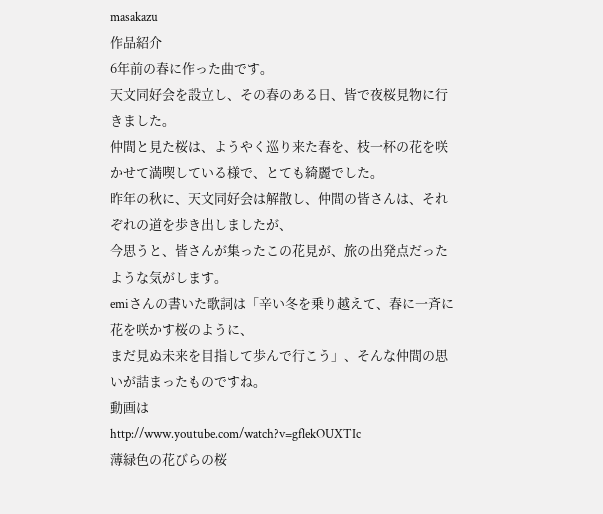masakazu
作品紹介
6年前の春に作った曲です。
天文同好会を設立し、その春のある日、皆で夜桜見物に行きました。
仲間と見た桜は、ようやく巡り来た春を、枝一杯の花を咲かせて満喫している様で、とても綺麗でした。
昨年の秋に、天文同好会は解散し、仲間の皆さんは、それぞれの道を歩き出しましたが、
今思うと、皆さんが集ったこの花見が、旅の出発点だったような気がします。
emiさんの書いた歌詞は「辛い冬を乗り越えて、春に一斉に花を咲かす桜のように、
まだ見ぬ未来を目指して歩んで行こう」、そんな仲間の思いが詰まったものですね。
動画は
http://www.youtube.com/watch?v=gflekOUXTIc
薄緑色の花びらの桜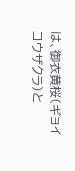は、御衣黄桜(ギョイコウザクラ)と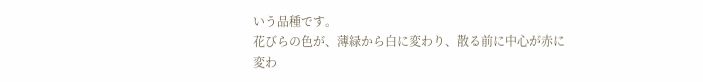いう品種です。
花びらの色が、薄緑から白に変わり、散る前に中心が赤に変わ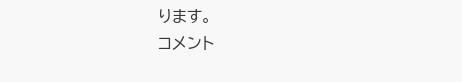ります。
コメント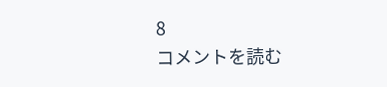8
コメントを読む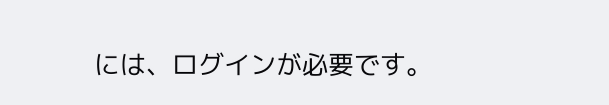には、ログインが必要です。